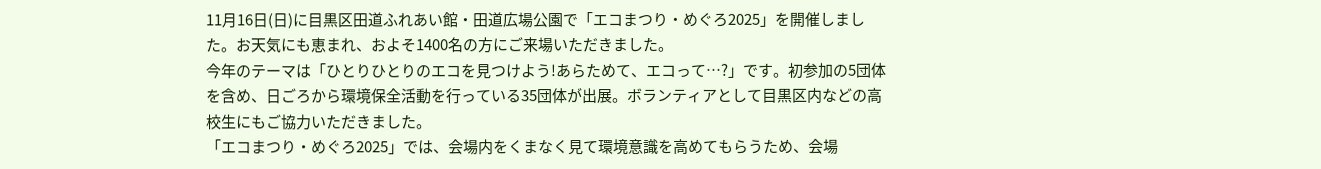11月16日(日)に目黒区田道ふれあい館・田道広場公園で「エコまつり・めぐろ2025」を開催しました。お天気にも恵まれ、およそ1400名の方にご来場いただきました。
今年のテーマは「ひとりひとりのエコを見つけよう!あらためて、エコって…?」です。初参加の5団体を含め、日ごろから環境保全活動を行っている35団体が出展。ボランティアとして目黒区内などの高校生にもご協力いただきました。
「エコまつり・めぐろ2025」では、会場内をくまなく見て環境意識を高めてもらうため、会場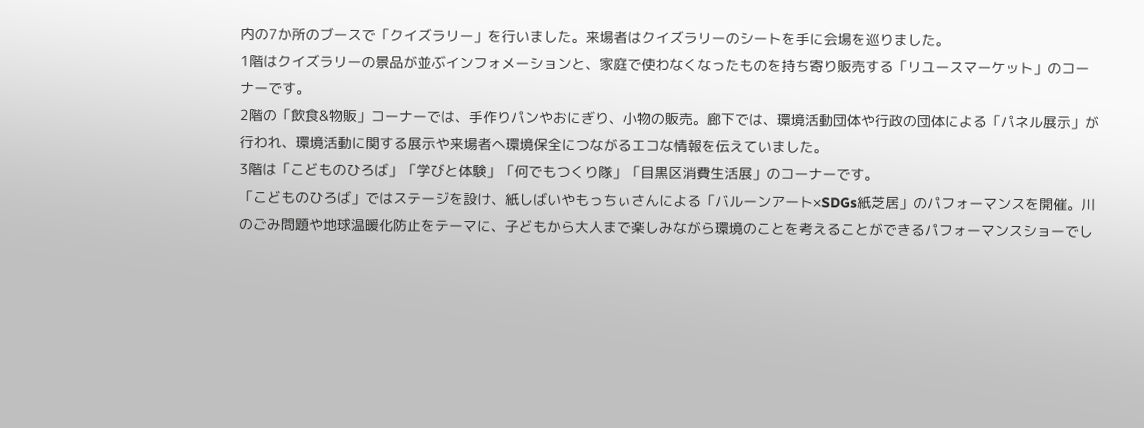内の7か所のブースで「クイズラリー」を行いました。来場者はクイズラリーのシートを手に会場を巡りました。
1階はクイズラリーの景品が並ぶインフォメーションと、家庭で使わなくなったものを持ち寄り販売する「リユースマーケット」のコーナーです。
2階の「飲食&物販」コーナーでは、手作りパンやおにぎり、小物の販売。廊下では、環境活動団体や行政の団体による「パネル展示」が行われ、環境活動に関する展示や来場者へ環境保全につながるエコな情報を伝えていました。
3階は「こどものひろば」「学びと体験」「何でもつくり隊」「目黒区消費生活展」のコーナーです。
「こどものひろば」ではステージを設け、紙しばいやもっちぃさんによる「バルーンアート×SDGs紙芝居」のパフォーマンスを開催。川のごみ問題や地球温暖化防止をテーマに、子どもから大人まで楽しみながら環境のことを考えることができるパフォーマンスショーでし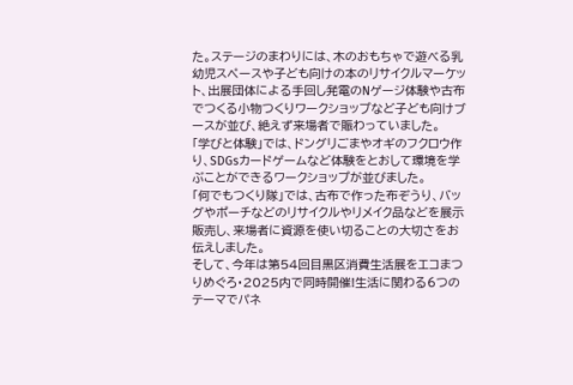た。ステージのまわりには、木のおもちゃで遊べる乳幼児スペースや子ども向けの本のリサイクルマーケット、出展団体による手回し発電のNゲージ体験や古布でつくる小物つくりワークショップなど子ども向けブースが並び、絶えず来場者で賑わっていました。
「学びと体験」では、ドングリごまやオギのフクロウ作り、SDGsカードゲームなど体験をとおして環境を学ぶことができるワークショップが並びました。
「何でもつくり隊」では、古布で作った布ぞうり、バッグやポーチなどのリサイクルやリメイク品などを展示販売し、来場者に資源を使い切ることの大切さをお伝えしました。
そして、今年は第54回目黒区消費生活展をエコまつりめぐろ・2025内で同時開催!生活に関わる6つのテーマでパネ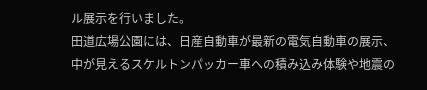ル展示を行いました。
田道広場公園には、日産自動車が最新の電気自動車の展示、中が見えるスケルトンパッカー車への積み込み体験や地震の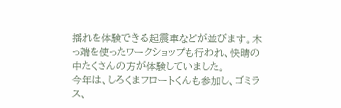揺れを体験できる起震車などが並びます。木っ端を使ったワークショップも行われ、快晴の中たくさんの方が体験していました。
今年は、しろくまフロートくんも参加し、ゴミラス、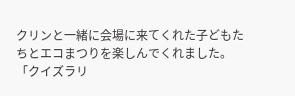クリンと一緒に会場に来てくれた子どもたちとエコまつりを楽しんでくれました。
「クイズラリ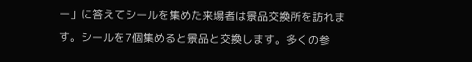ー」に答えてシールを集めた来場者は景品交換所を訪れます。シールを7個集めると景品と交換します。多くの参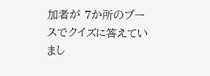加者が 7か所のブースでクイズに答えていまし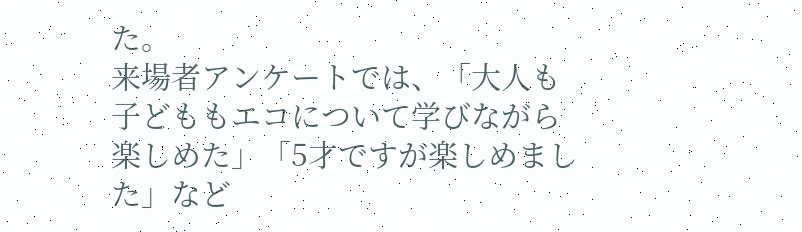た。
来場者アンケートでは、「大人も子どももエコについて学びながら楽しめた」「5才ですが楽しめました」など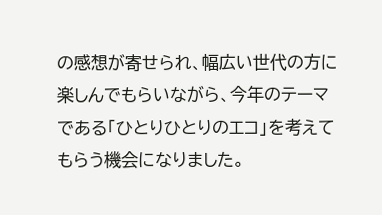の感想が寄せられ、幅広い世代の方に楽しんでもらいながら、今年のテーマである「ひとりひとりのエコ」を考えてもらう機会になりました。